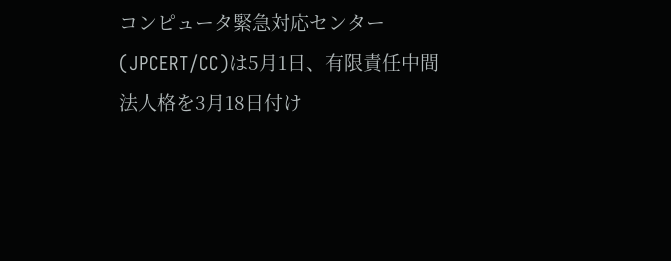コンピュータ緊急対応センター(JPCERT/CC)は5月1日、有限責任中間法人格を3月18日付け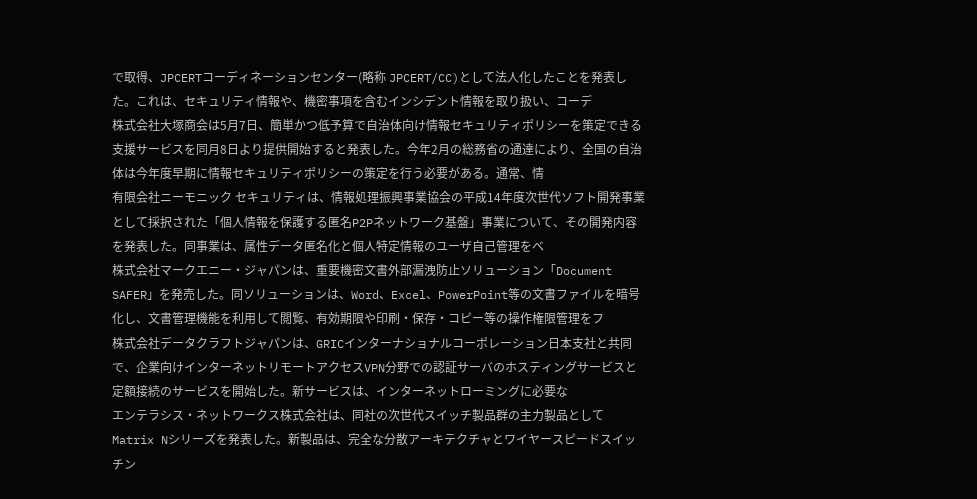で取得、JPCERTコーディネーションセンター(略称 JPCERT/CC)として法人化したことを発表した。これは、セキュリティ情報や、機密事項を含むインシデント情報を取り扱い、コーデ
株式会社大塚商会は5月7日、簡単かつ低予算で自治体向け情報セキュリティポリシーを策定できる支援サービスを同月8日より提供開始すると発表した。今年2月の総務省の通達により、全国の自治体は今年度早期に情報セキュリティポリシーの策定を行う必要がある。通常、情
有限会社ニーモニック セキュリティは、情報処理振興事業協会の平成14年度次世代ソフト開発事業として採択された「個人情報を保護する匿名P2Pネットワーク基盤」事業について、その開発内容を発表した。同事業は、属性データ匿名化と個人特定情報のユーザ自己管理をベ
株式会社マークエニー・ジャパンは、重要機密文書外部漏洩防止ソリューション「Document SAFER」を発売した。同ソリューションは、Word、Excel、PowerPoint等の文書ファイルを暗号化し、文書管理機能を利用して閲覧、有効期限や印刷・保存・コピー等の操作権限管理をフ
株式会社データクラフトジャパンは、GRICインターナショナルコーポレーション日本支社と共同で、企業向けインターネットリモートアクセスVPN分野での認証サーバのホスティングサービスと定額接続のサービスを開始した。新サービスは、インターネットローミングに必要な
エンテラシス・ネットワークス株式会社は、同社の次世代スイッチ製品群の主力製品としてMatrix Nシリーズを発表した。新製品は、完全な分散アーキテクチャとワイヤースピードスイッチン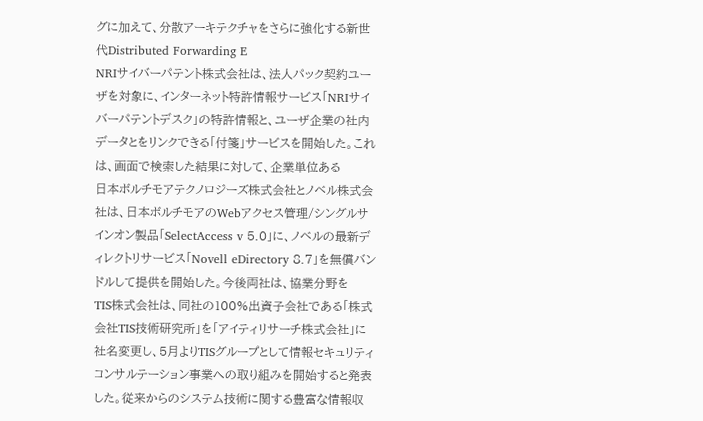グに加えて、分散アーキテクチャをさらに強化する新世代Distributed Forwarding E
NRIサイバーパテント株式会社は、法人パック契約ユーザを対象に、インターネット特許情報サービス「NRIサイバーパテントデスク」の特許情報と、ユーザ企業の社内データとをリンクできる「付箋」サービスを開始した。これは、画面で検索した結果に対して、企業単位ある
日本ボルチモアテクノロジーズ株式会社とノベル株式会社は、日本ボルチモアのWebアクセス管理/シングルサインオン製品「SelectAccess v 5.0」に、ノベルの最新ディレクトリサービス「Novell eDirectory 8.7」を無償バンドルして提供を開始した。今後両社は、協業分野を
TIS株式会社は、同社の100%出資子会社である「株式会社TIS技術研究所」を「アイティリサーチ株式会社」に社名変更し、5月よりTISグループとして情報セキュリティコンサルテーション事業への取り組みを開始すると発表した。従来からのシステム技術に関する豊富な情報収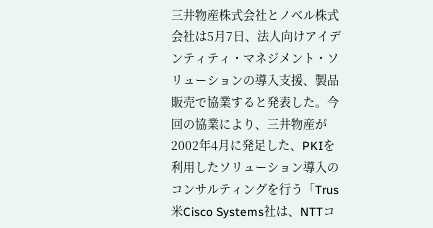三井物産株式会社とノベル株式会社は5月7日、法人向けアイデンティティ・マネジメント・ソリューションの導入支援、製品販売で協業すると発表した。今回の協業により、三井物産が2002年4月に発足した、PKIを利用したソリューション導入のコンサルティングを行う「Trus
米Cisco Systems社は、NTTコ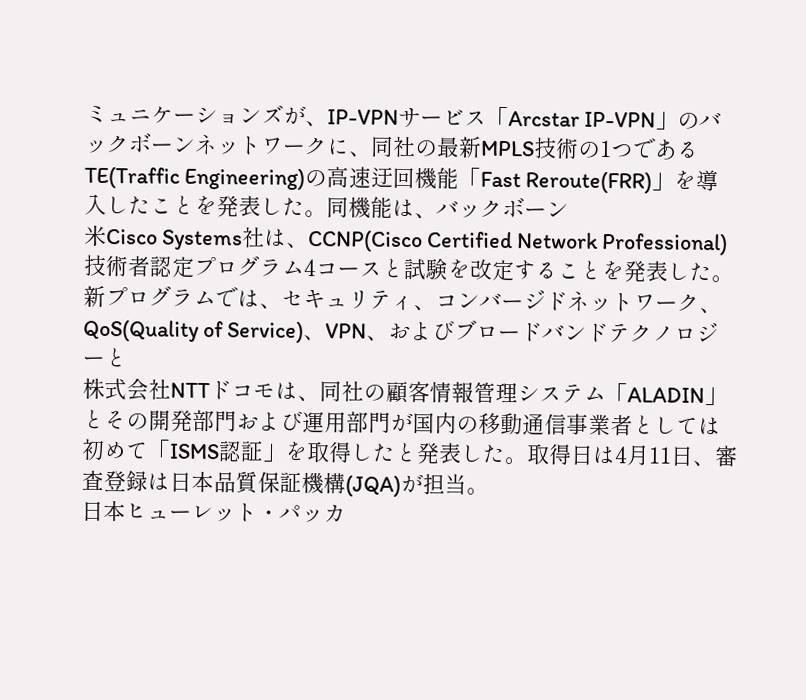ミュニケーションズが、IP-VPNサービス「Arcstar IP-VPN」のバックボーンネットワークに、同社の最新MPLS技術の1つであるTE(Traffic Engineering)の高速迂回機能「Fast Reroute(FRR)」を導入したことを発表した。同機能は、バックボーン
米Cisco Systems社は、CCNP(Cisco Certified Network Professional)技術者認定プログラム4コースと試験を改定することを発表した。新プログラムでは、セキュリティ、コンバージドネットワーク、QoS(Quality of Service)、VPN、およびブロードバンドテクノロジーと
株式会社NTTドコモは、同社の顧客情報管理システム「ALADIN」とその開発部門および運用部門が国内の移動通信事業者としては初めて「ISMS認証」を取得したと発表した。取得日は4月11日、審査登録は日本品質保証機構(JQA)が担当。
日本ヒューレット・パッカ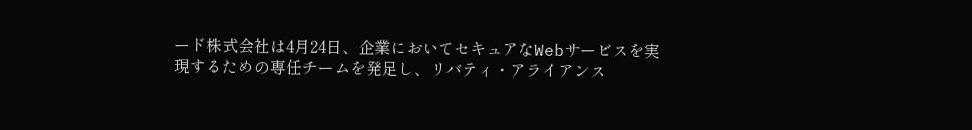ード株式会社は4月24日、企業においてセキュアなWebサービスを実現するための専任チームを発足し、リバティ・アライアンス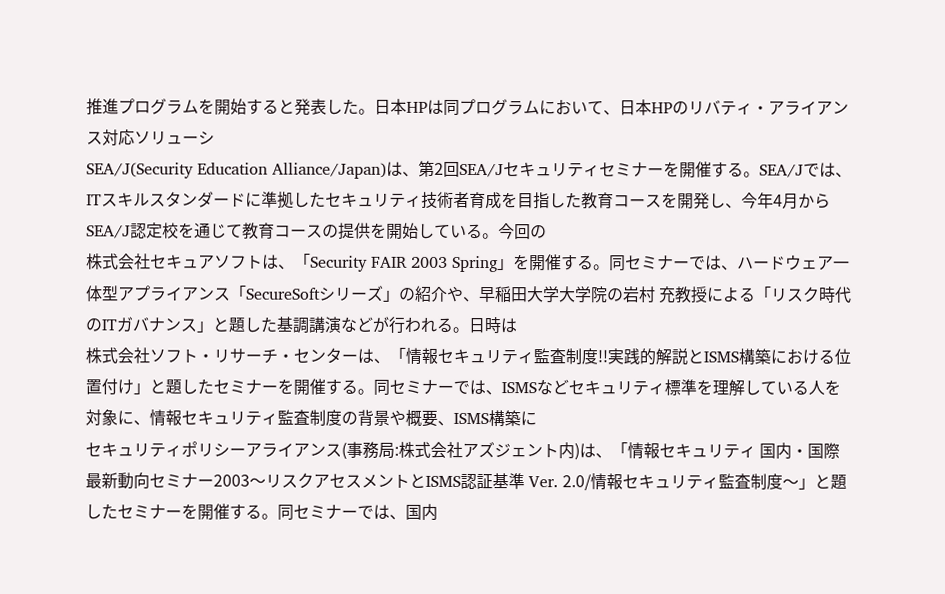推進プログラムを開始すると発表した。日本HPは同プログラムにおいて、日本HPのリバティ・アライアンス対応ソリューシ
SEA/J(Security Education Alliance/Japan)は、第2回SEA/Jセキュリティセミナーを開催する。SEA/Jでは、ITスキルスタンダードに準拠したセキュリティ技術者育成を目指した教育コースを開発し、今年4月からSEA/J認定校を通じて教育コースの提供を開始している。今回の
株式会社セキュアソフトは、「Security FAIR 2003 Spring」を開催する。同セミナーでは、ハードウェア一体型アプライアンス「SecureSoftシリーズ」の紹介や、早稲田大学大学院の岩村 充教授による「リスク時代のITガバナンス」と題した基調講演などが行われる。日時は
株式会社ソフト・リサーチ・センターは、「情報セキュリティ監査制度!!実践的解説とISMS構築における位置付け」と題したセミナーを開催する。同セミナーでは、ISMSなどセキュリティ標準を理解している人を対象に、情報セキュリティ監査制度の背景や概要、ISMS構築に
セキュリティポリシーアライアンス(事務局:株式会社アズジェント内)は、「情報セキュリティ 国内・国際 最新動向セミナー2003〜リスクアセスメントとISMS認証基準 Ver. 2.0/情報セキュリティ監査制度〜」と題したセミナーを開催する。同セミナーでは、国内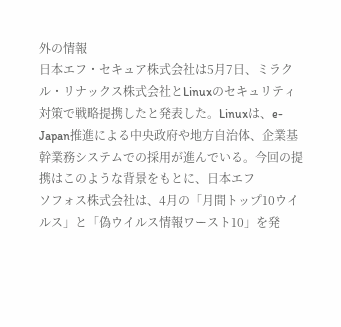外の情報
日本エフ・セキュア株式会社は5月7日、ミラクル・リナックス株式会社とLinuxのセキュリティ対策で戦略提携したと発表した。Linuxは、e-Japan推進による中央政府や地方自治体、企業基幹業務システムでの採用が進んでいる。今回の提携はこのような背景をもとに、日本エフ
ソフォス株式会社は、4月の「月間トップ10ウイルス」と「偽ウイルス情報ワースト10」を発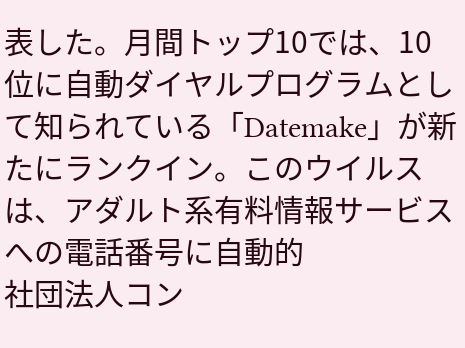表した。月間トップ10では、10位に自動ダイヤルプログラムとして知られている「Datemake」が新たにランクイン。このウイルスは、アダルト系有料情報サービスへの電話番号に自動的
社団法人コン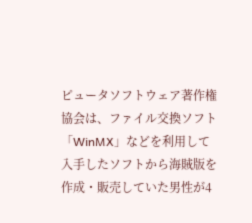ピュータソフトウェア著作権協会は、ファイル交換ソフト「WinMX」などを利用して入手したソフトから海賊版を作成・販売していた男性が4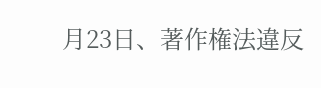月23日、著作権法違反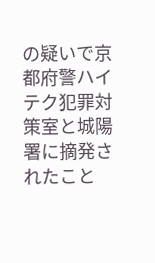の疑いで京都府警ハイテク犯罪対策室と城陽署に摘発されたこと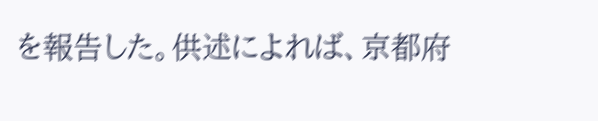を報告した。供述によれば、京都府